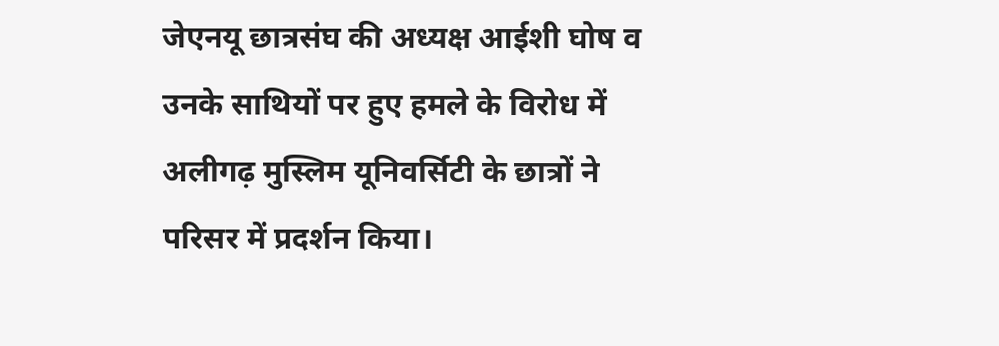जेएनयू छात्रसंघ की अध्यक्ष आईशी घोष व उनके साथियों पर हुए हमले के विरोध में अलीगढ़ मुस्लिम यूनिवर्सिटी के छात्रों ने परिसर में प्रदर्शन किया।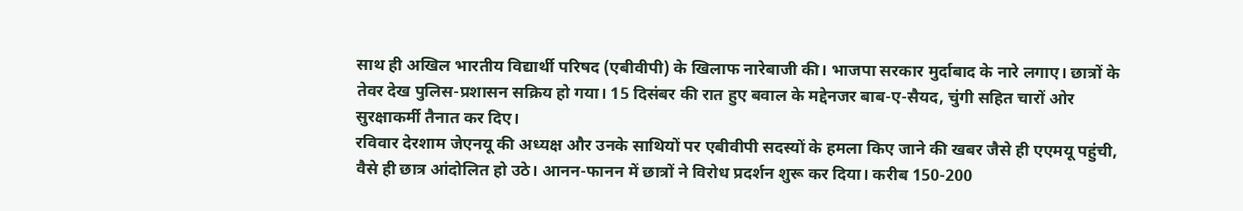साथ ही अखिल भारतीय विद्यार्थी परिषद (एबीवीपी) के खिलाफ नारेबाजी की। भाजपा सरकार मुर्दाबाद के नारे लगाए। छात्रों के तेवर देख पुलिस-प्रशासन सक्रिय हो गया। 15 दिसंबर की रात हुए बवाल के मद्देनजर बाब-ए-सैयद, चुंगी सहित चारों ओर सुरक्षाकर्मी तैनात कर दिए।
रविवार देरशाम जेएनयू की अध्यक्ष और उनके साथियों पर एबीवीपी सदस्यों के हमला किए जाने की खबर जैसे ही एएमयू पहुंची, वैसे ही छात्र आंदोलित हो उठे। आनन-फानन में छात्रों ने विरोध प्रदर्शन शुरू कर दिया। करीब 150-200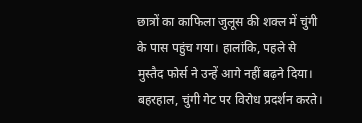छात्रों का काफिला जुलूस की शक्ल में चुंगी के पास पहुंच गया। हालांकि, पहले से मुस्तैद फोर्स ने उन्हें आगे नहीं बढ़ने दिया। बहरहाल, चुंगी गेट पर विरोध प्रदर्शन करते।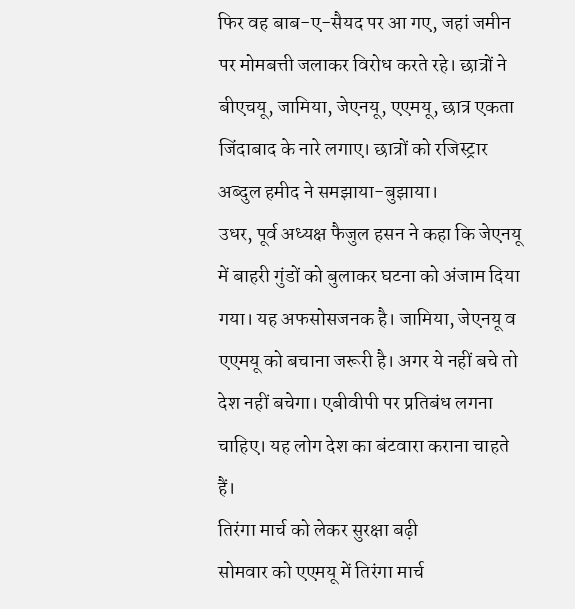फिर वह बाब-ए-सैयद पर आ गए, जहां जमीन पर मोमबत्ती जलाकर विरोध करते रहे। छात्रों ने बीएचयू, जामिया, जेएनयू, एएमयू, छात्र एकता जिंदाबाद के नारे लगाए। छात्रों को रजिस्ट्रार अब्दुल हमीद ने समझाया-बुझाया।
उधर, पूर्व अध्यक्ष फैजुल हसन ने कहा कि जेएनयू में बाहरी गुंडों को बुलाकर घटना को अंजाम दिया गया। यह अफसोसजनक है। जामिया, जेएनयू व एएमयू को बचाना जरूरी है। अगर ये नहीं बचे तो देश नहीं बचेगा। एबीवीपी पर प्रतिबंध लगना चाहिए। यह लोग देश का बंटवारा कराना चाहते हैं।
तिरंगा मार्च को लेकर सुरक्षा बढ़ी
सोमवार को एएमयू में तिरंगा मार्च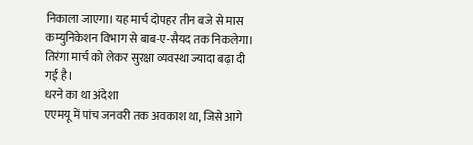निकाला जाएगा। यह मार्च दोपहर तीन बजे से मास कम्युनिकेशन विभाग से बाब-ए-सैयद तक निकलेगा। तिरंगा मार्च को लेकर सुरक्षा व्यवस्था ज्यादा बढ़ा दी गई है।
धरने का था अंदेशा
एएमयू में पांच जनवरी तक अवकाश था, जिसे आगे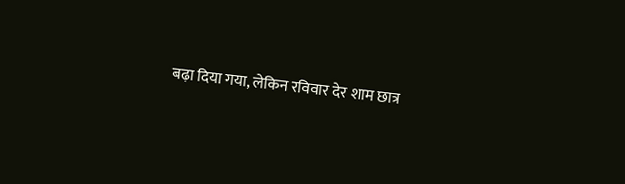बढ़ा दिया गया, लेकिन रविवार देर शाम छात्र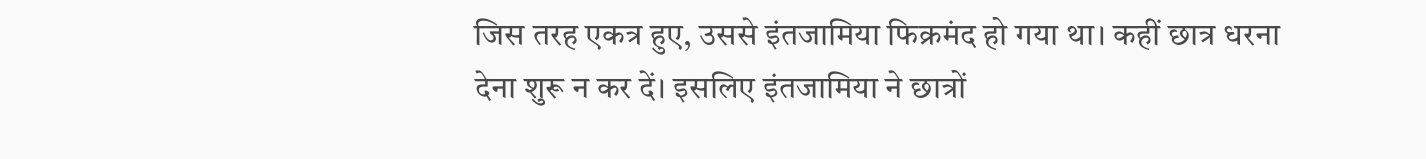जिस तरह एकत्र हुए, उससे इंतजामिया फिक्रमंद हो गया था। कहीं छात्र धरना देना शुरू न कर दें। इसलिए इंतजामिया ने छात्रों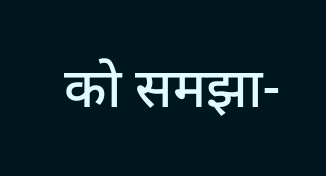को समझा-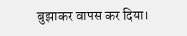बुझाकर वापस कर दिया।